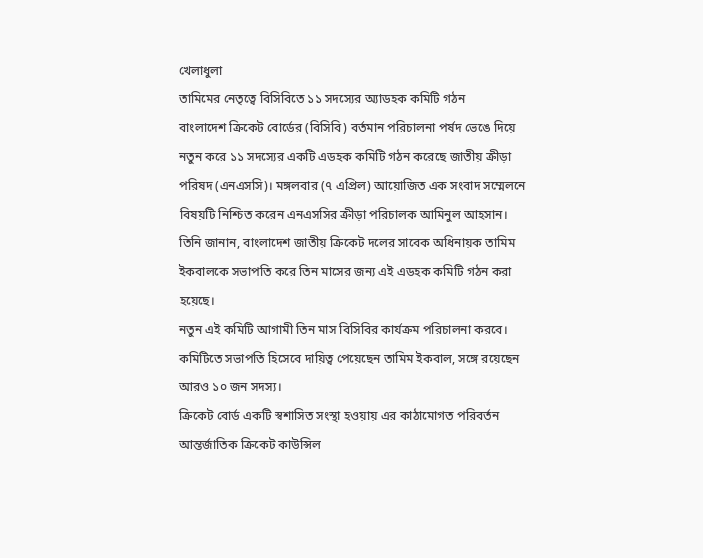খেলাধুলা
তামিমের নেতৃত্বে বিসিবিতে ১১ সদস্যের অ্যাডহক কমিটি গঠন
বাংলাদেশ ক্রিকেট বোর্ডের (বিসিবি) বর্তমান পরিচালনা পর্ষদ ভেঙে দিয়ে নতুন করে ১১ সদস্যের একটি এডহক কমিটি গঠন করেছে জাতীয় ক্রীড়া পরিষদ (এনএসসি)। মঙ্গলবার (৭ এপ্রিল) আয়োজিত এক সংবাদ সম্মেলনে বিষয়টি নিশ্চিত করেন এনএসসির ক্রীড়া পরিচালক আমিনুল আহসান।
তিনি জানান, বাংলাদেশ জাতীয় ক্রিকেট দলের সাবেক অধিনায়ক তামিম ইকবালকে সভাপতি করে তিন মাসের জন্য এই এডহক কমিটি গঠন করা হয়েছে।
নতুন এই কমিটি আগামী তিন মাস বিসিবির কার্যক্রম পরিচালনা করবে। কমিটিতে সভাপতি হিসেবে দায়িত্ব পেয়েছেন তামিম ইকবাল, সঙ্গে রয়েছেন আরও ১০ জন সদস্য।
ক্রিকেট বোর্ড একটি স্বশাসিত সংস্থা হওয়ায় এর কাঠামোগত পরিবর্তন আন্তর্জাতিক ক্রিকেট কাউন্সিল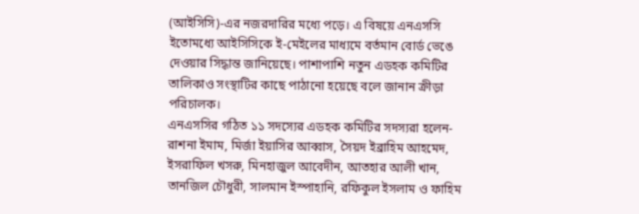(আইসিসি)-এর নজরদারির মধ্যে পড়ে। এ বিষয়ে এনএসসি ইতোমধ্যে আইসিসিকে ই-মেইলের মাধ্যমে বর্তমান বোর্ড ভেঙে দেওয়ার সিদ্ধান্ত জানিয়েছে। পাশাপাশি নতুন এডহক কমিটির তালিকাও সংস্থাটির কাছে পাঠানো হয়েছে বলে জানান ক্রীড়া পরিচালক।
এনএসসির গঠিত ১১ সদস্যের এডহক কমিটির সদস্যরা হলেন- রাশনা ইমাম, মির্জা ইয়াসির আব্বাস, সৈয়দ ইব্রাহিম আহমেদ, ইসরাফিল খসরু, মিনহাজুল আবেদীন, আতহার আলী খান, তানজিল চৌধুরী, সালমান ইস্পাহানি, রফিকুল ইসলাম ও ফাহিম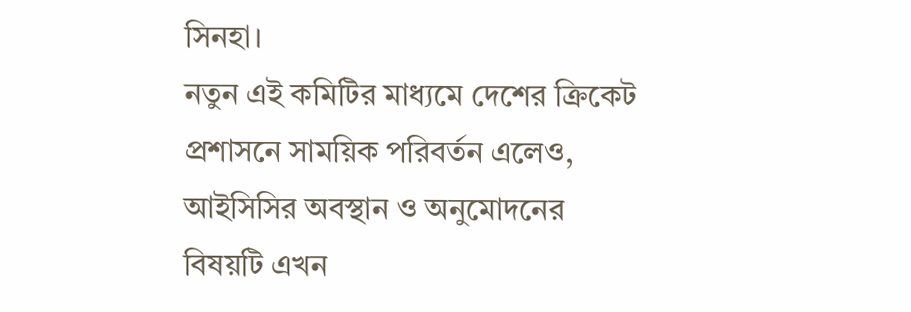সিনহা।
নতুন এই কমিটির মাধ্যমে দেশের ক্রিকেট প্রশাসনে সাময়িক পরিবর্তন এলেও, আইসিসির অবস্থান ও অনুমোদনের বিষয়টি এখন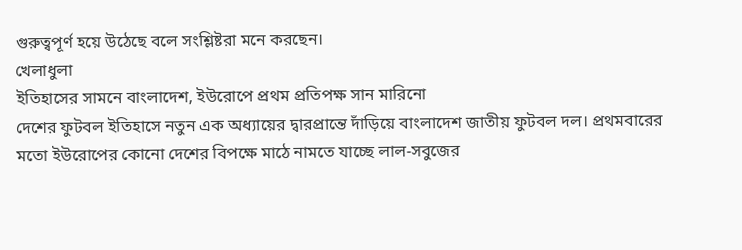গুরুত্বপূর্ণ হয়ে উঠেছে বলে সংশ্লিষ্টরা মনে করছেন।
খেলাধুলা
ইতিহাসের সামনে বাংলাদেশ, ইউরোপে প্রথম প্রতিপক্ষ সান মারিনো
দেশের ফুটবল ইতিহাসে নতুন এক অধ্যায়ের দ্বারপ্রান্তে দাঁড়িয়ে বাংলাদেশ জাতীয় ফুটবল দল। প্রথমবারের মতো ইউরোপের কোনো দেশের বিপক্ষে মাঠে নামতে যাচ্ছে লাল-সবুজের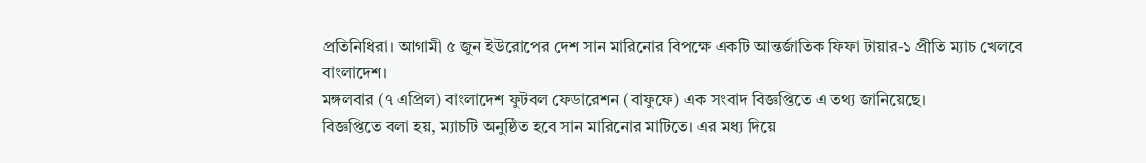প্রতিনিধিরা। আগামী ৫ জুন ইউরোপের দেশ সান মারিনোর বিপক্ষে একটি আন্তর্জাতিক ফিফা টায়ার-১ প্রীতি ম্যাচ খেলবে বাংলাদেশ।
মঙ্গলবার (৭ এপ্রিল) বাংলাদেশ ফুটবল ফেডারেশন (বাফুফে) এক সংবাদ বিজ্ঞপ্তিতে এ তথ্য জানিয়েছে।
বিজ্ঞপ্তিতে বলা হয়, ম্যাচটি অনুষ্ঠিত হবে সান মারিনোর মাটিতে। এর মধ্য দিয়ে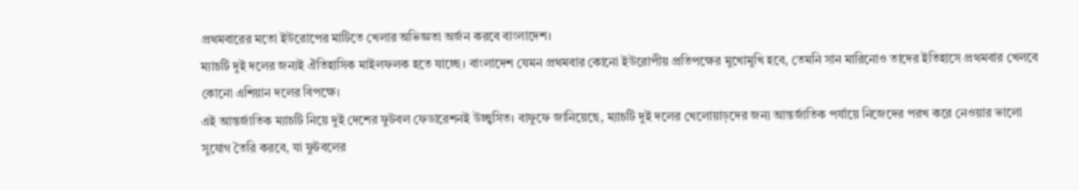প্রথমবারের মতো ইউরোপের মাটিতে খেলার অভিজ্ঞতা অর্জন করবে বাংলাদেশ।
ম্যাচটি দুই দলের জন্যই ঐতিহাসিক মাইলফলক হতে যাচ্ছে। বাংলাদেশ যেমন প্রথমবার কোনো ইউরোপীয় প্রতিপক্ষের মুখোমুখি হবে, তেমনি সান মারিনোও তাদের ইতিহাসে প্রথমবার খেলবে কোনো এশিয়ান দলের বিপক্ষে।
এই আন্তর্জাতিক ম্যাচটি নিয়ে দুই দেশের ফুটবল ফেডারেশনই উচ্ছ্বসিত। বাফুফে জানিয়েছে, ম্যাচটি দুই দলের খেলোয়াড়দের জন্য আন্তর্জাতিক পর্যায়ে নিজেদের পরখ করে নেওয়ার ভালো সুযোগ তৈরি করবে, যা ফুটবলের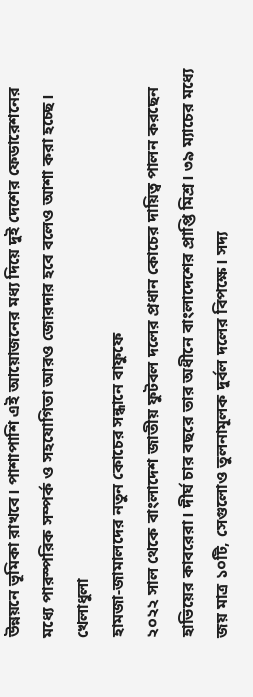উন্নয়নে ভূমিকা রাখবে। পাশাপাশি এই আয়োজনের মধ্য দিয়ে দুই দেশের ফেডারেশনের মধ্যে পারস্পরিক সম্পর্ক ও সহযোগিতা আরও জোরদার হবে বলেও আশা করা হচ্ছে।
খেলাধুলা
হামজা-জামালদের নতুন কোচের সন্ধানে বাফুফে
২০২২ সাল থেকে বাংলাদেশ জাতীয় ফুটবল দলের প্রধান কোচের দায়িত্ব পালন করছেন হাভিয়ের কাবরেরা। দীর্ঘ চার বছরে তার অধীনে বাংলাদেশের প্রাপ্তি মিশ্র। ৩৯ ম্যাচের মধ্যে জয় মাত্র ১০টি, সেগুলোও তুলনামূলক দুর্বল দলের বিপক্ষে। সদ্য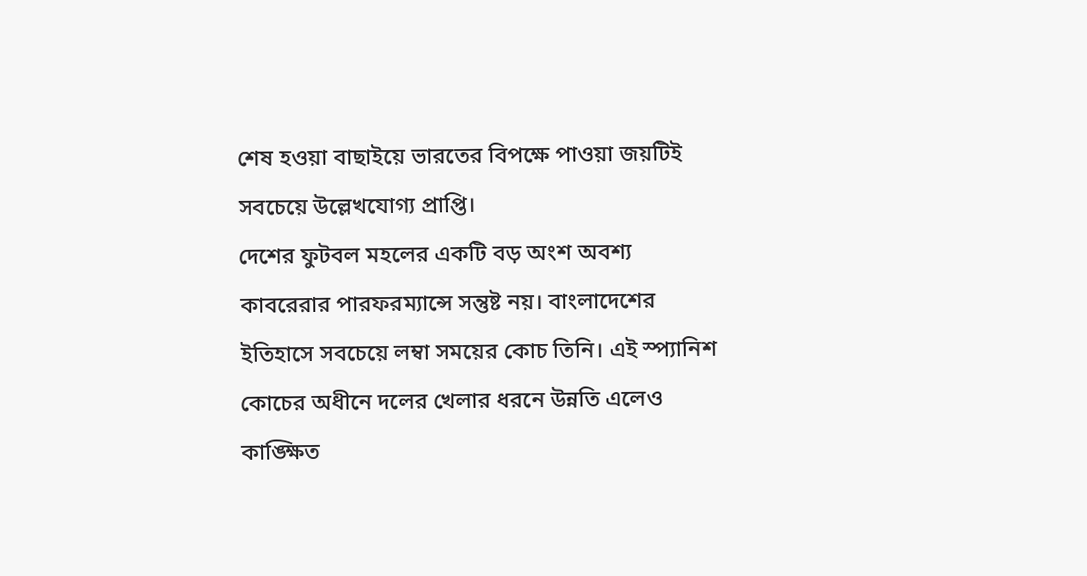শেষ হওয়া বাছাইয়ে ভারতের বিপক্ষে পাওয়া জয়টিই সবচেয়ে উল্লেখযোগ্য প্রাপ্তি।
দেশের ফুটবল মহলের একটি বড় অংশ অবশ্য কাবরেরার পারফরম্যান্সে সন্তুষ্ট নয়। বাংলাদেশের ইতিহাসে সবচেয়ে লম্বা সময়ের কোচ তিনি। এই স্প্যানিশ কোচের অধীনে দলের খেলার ধরনে উন্নতি এলেও কাঙ্ক্ষিত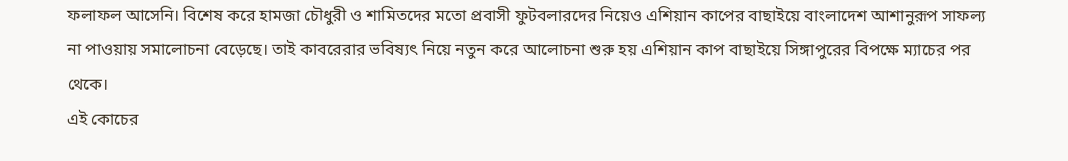ফলাফল আসেনি। বিশেষ করে হামজা চৌধুরী ও শামিতদের মতো প্রবাসী ফুটবলারদের নিয়েও এশিয়ান কাপের বাছাইয়ে বাংলাদেশ আশানুরূপ সাফল্য না পাওয়ায় সমালোচনা বেড়েছে। তাই কাবরেরার ভবিষ্যৎ নিয়ে নতুন করে আলোচনা শুরু হয় এশিয়ান কাপ বাছাইয়ে সিঙ্গাপুরের বিপক্ষে ম্যাচের পর থেকে।
এই কোচের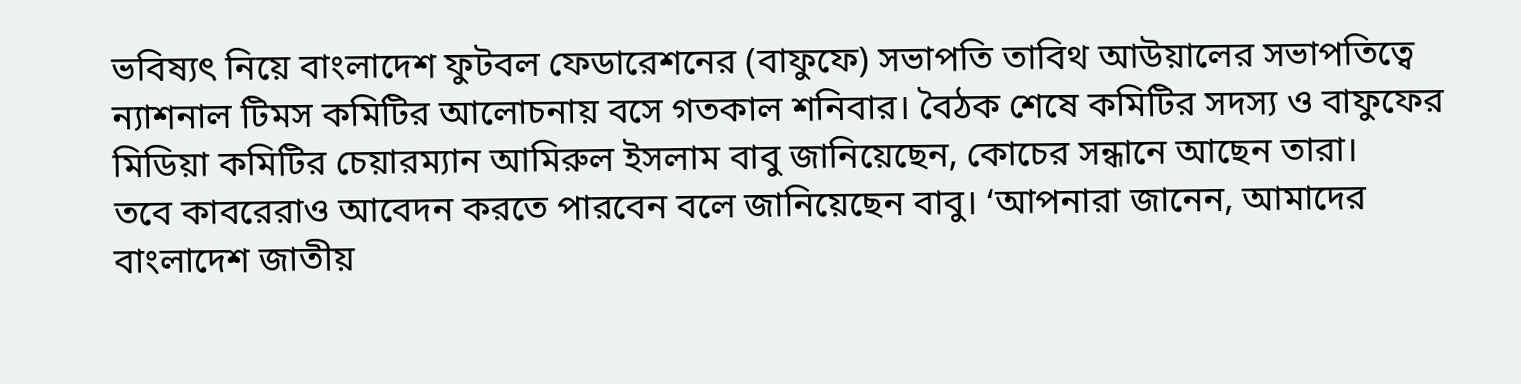ভবিষ্যৎ নিয়ে বাংলাদেশ ফুটবল ফেডারেশনের (বাফুফে) সভাপতি তাবিথ আউয়ালের সভাপতিত্বে ন্যাশনাল টিমস কমিটির আলোচনায় বসে গতকাল শনিবার। বৈঠক শেষে কমিটির সদস্য ও বাফুফের মিডিয়া কমিটির চেয়ারম্যান আমিরুল ইসলাম বাবু জানিয়েছেন, কোচের সন্ধানে আছেন তারা।
তবে কাবরেরাও আবেদন করতে পারবেন বলে জানিয়েছেন বাবু। ‘আপনারা জানেন, আমাদের বাংলাদেশ জাতীয়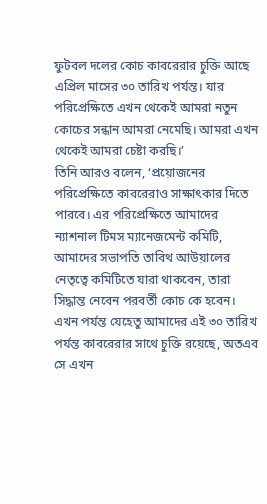ফুটবল দলের কোচ কাবরেরার চুক্তি আছে এপ্রিল মাসের ৩০ তারিখ পর্যন্ত। যার পরিপ্রেক্ষিতে এখন থেকেই আমরা নতুন কোচের সন্ধান আমরা নেমেছি। আমরা এখন থেকেই আমরা চেষ্টা করছি।’
তিনি আরও বলেন, ‘প্রয়োজনের পরিপ্রেক্ষিতে কাবরেরাও সাক্ষাৎকার দিতে পারবে। এর পরিপ্রেক্ষিতে আমাদের ন্যাশনাল টিমস ম্যানেজমেন্ট কমিটি, আমাদের সভাপতি তাবিথ আউয়ালের নেতৃত্বে কমিটিতে যারা থাকবেন, তারা সিদ্ধান্ত নেবেন পরবর্তী কোচ কে হবেন।
এখন পর্যন্ত যেহেতু আমাদের এই ৩০ তারিখ পর্যন্ত কাবরেরার সাথে চুক্তি রয়েছে, অতএব সে এখন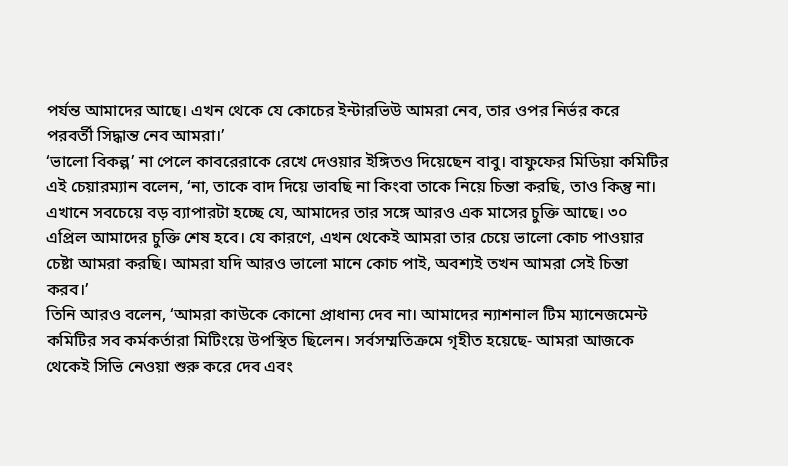পর্যন্ত আমাদের আছে। এখন থেকে যে কোচের ইন্টারভিউ আমরা নেব, তার ওপর নির্ভর করে পরবর্তী সিদ্ধান্ত নেব আমরা।’
‘ভালো বিকল্প’ না পেলে কাবরেরাকে রেখে দেওয়ার ইঙ্গিতও দিয়েছেন বাবু। বাফুফের মিডিয়া কমিটির এই চেয়ারম্যান বলেন, ‘না, তাকে বাদ দিয়ে ভাবছি না কিংবা তাকে নিয়ে চিন্তা করছি, তাও কিন্তু না। এখানে সবচেয়ে বড় ব্যাপারটা হচ্ছে যে, আমাদের তার সঙ্গে আরও এক মাসের চুক্তি আছে। ৩০ এপ্রিল আমাদের চুক্তি শেষ হবে। যে কারণে, এখন থেকেই আমরা তার চেয়ে ভালো কোচ পাওয়ার চেষ্টা আমরা করছি। আমরা যদি আরও ভালো মানে কোচ পাই, অবশ্যই তখন আমরা সেই চিন্তা করব।’
তিনি আরও বলেন, ‘আমরা কাউকে কোনো প্রাধান্য দেব না। আমাদের ন্যাশনাল টিম ম্যানেজমেন্ট কমিটির সব কর্মকর্তারা মিটিংয়ে উপস্থিত ছিলেন। সর্বসম্মতিক্রমে গৃহীত হয়েছে- আমরা আজকে থেকেই সিভি নেওয়া শুরু করে দেব এবং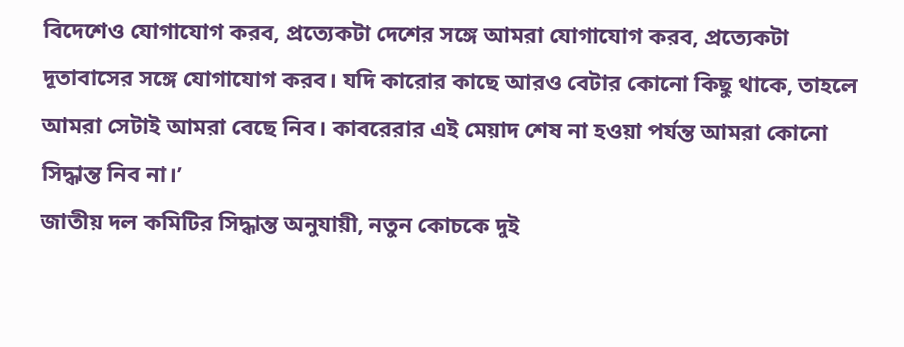বিদেশেও যোগাযোগ করব, প্রত্যেকটা দেশের সঙ্গে আমরা যোগাযোগ করব, প্রত্যেকটা দূতাবাসের সঙ্গে যোগাযোগ করব। যদি কারোর কাছে আরও বেটার কোনো কিছু থাকে, তাহলে আমরা সেটাই আমরা বেছে নিব। কাবরেরার এই মেয়াদ শেষ না হওয়া পর্যন্ত আমরা কোনো সিদ্ধান্ত নিব না।’
জাতীয় দল কমিটির সিদ্ধান্ত অনুযায়ী, নতুন কোচকে দুই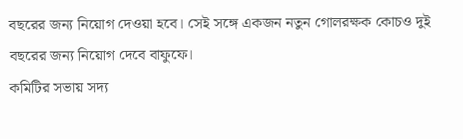বছরের জন্য নিয়োগ দেওয়া হবে। সেই সঙ্গে একজন নতুন গোলরক্ষক কোচও দুই বছরের জন্য নিয়োগ দেবে বাফুফে।
কমিটির সভায় সদ্য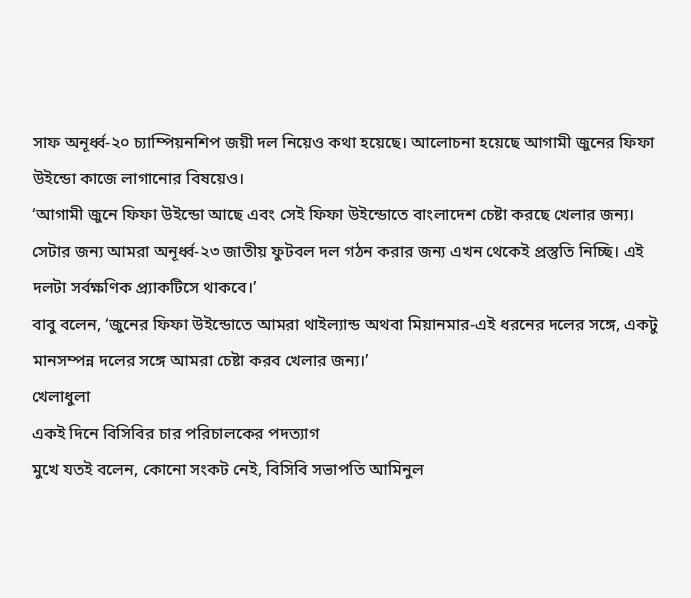সাফ অনূর্ধ্ব-২০ চ্যাম্পিয়নশিপ জয়ী দল নিয়েও কথা হয়েছে। আলোচনা হয়েছে আগামী জুনের ফিফা উইন্ডো কাজে লাগানোর বিষয়েও।
‘আগামী জুনে ফিফা উইন্ডো আছে এবং সেই ফিফা উইন্ডোতে বাংলাদেশ চেষ্টা করছে খেলার জন্য। সেটার জন্য আমরা অনূর্ধ্ব-২৩ জাতীয় ফুটবল দল গঠন করার জন্য এখন থেকেই প্রস্তুতি নিচ্ছি। এই দলটা সর্বক্ষণিক প্র্যাকটিসে থাকবে।’
বাবু বলেন, ‘জুনের ফিফা উইন্ডোতে আমরা থাইল্যান্ড অথবা মিয়ানমার-এই ধরনের দলের সঙ্গে, একটু মানসম্পন্ন দলের সঙ্গে আমরা চেষ্টা করব খেলার জন্য।’
খেলাধুলা
একই দিনে বিসিবির চার পরিচালকের পদত্যাগ
মুখে যতই বলেন, কোনো সংকট নেই, বিসিবি সভাপতি আমিনুল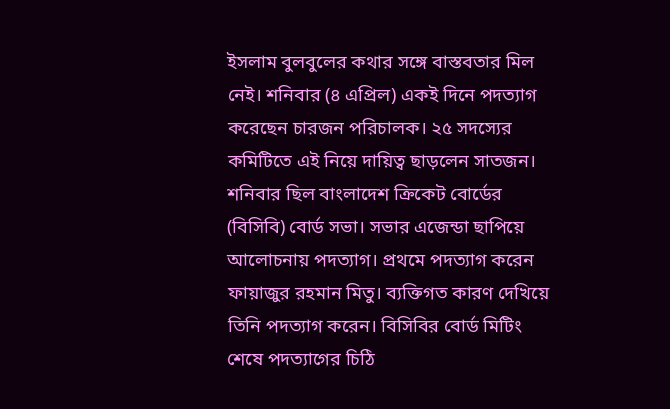ইসলাম বুলবুলের কথার সঙ্গে বাস্তবতার মিল নেই। শনিবার (৪ এপ্রিল) একই দিনে পদত্যাগ করেছেন চারজন পরিচালক। ২৫ সদস্যের কমিটিতে এই নিয়ে দায়িত্ব ছাড়লেন সাতজন।
শনিবার ছিল বাংলাদেশ ক্রিকেট বোর্ডের (বিসিবি) বোর্ড সভা। সভার এজেন্ডা ছাপিয়ে আলোচনায় পদত্যাগ। প্রথমে পদত্যাগ করেন ফায়াজুর রহমান মিতু। ব্যক্তিগত কারণ দেখিয়ে তিনি পদত্যাগ করেন। বিসিবির বোর্ড মিটিং শেষে পদত্যাগের চিঠি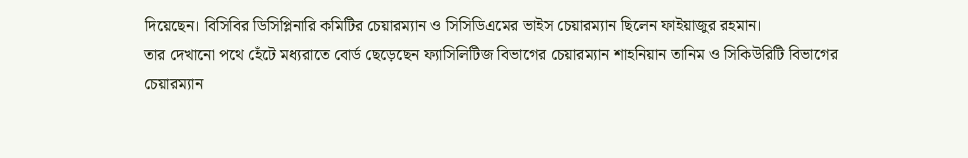দিয়েছেন। বিসিবির ডিসিপ্লিনারি কমিটির চেয়ারম্যান ও সিসিডিএমের ভাইস চেয়ারম্যান ছিলেন ফাইয়াজুর রহমান।
তার দেখানো পথে হেঁটে মধ্যরাতে বোর্ড ছেড়েছেন ফ্যাসিলিটিজ বিভাগের চেয়ারম্যান শাহনিয়ান তানিম ও সিকিউরিটি বিভাগের চেয়ারম্যান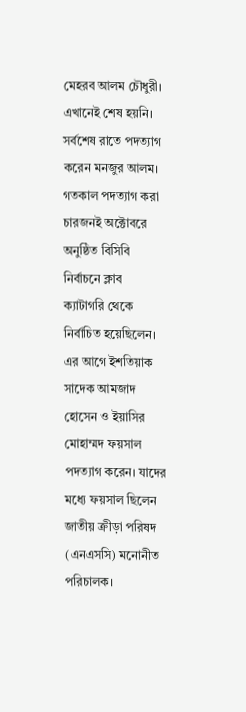মেহরব আলম চৌধুরী। এখানেই শেষ হয়নি। সর্বশেষ রাতে পদত্যাগ করেন মনজুর আলম।
গতকাল পদত্যাগ করা চারজনই অক্টোবরে অনুষ্ঠিত বিসিবি নির্বাচনে ক্লাব ক্যাটাগরি থেকে নির্বাচিত হয়েছিলেন। এর আগে ইশতিয়াক সাদেক আমজাদ হোসেন ও ইয়াসির মোহাম্মদ ফয়সাল পদত্যাগ করেন। যাদের মধ্যে ফয়সাল ছিলেন জাতীয় ক্রীড়া পরিষদ (এনএসসি) মনোনীত পরিচালক।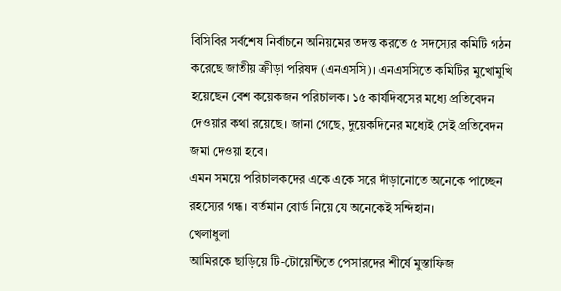বিসিবির সর্বশেষ নির্বাচনে অনিয়মের তদন্ত করতে ৫ সদস্যের কমিটি গঠন করেছে জাতীয় ক্রীড়া পরিষদ (এনএসসি)। এনএসসিতে কমিটির মুখোমুখি হয়েছেন বেশ কয়েকজন পরিচালক। ১৫ কার্যদিবসের মধ্যে প্রতিবেদন দেওয়ার কথা রয়েছে। জানা গেছে, দুয়েকদিনের মধ্যেই সেই প্রতিবেদন জমা দেওয়া হবে।
এমন সময়ে পরিচালকদের একে একে সরে দাঁড়ানোতে অনেকে পাচ্ছেন রহস্যের গন্ধ। বর্তমান বোর্ড নিয়ে যে অনেকেই সন্দিহান।
খেলাধুলা
আমিরকে ছাড়িয়ে টি-টোয়েন্টিতে পেসারদের শীর্ষে মুস্তাফিজ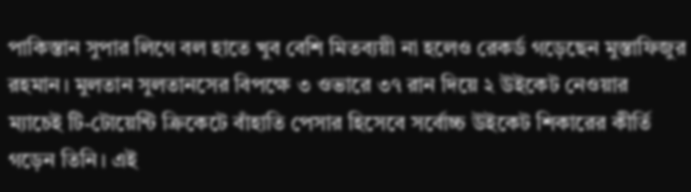পাকিস্তান সুপার লিগে বল হাতে খুব বেশি মিতব্যয়ী না হলেও রেকর্ড গড়েছেন মুস্তাফিজুর রহমান। মুলতান সুলতানসের বিপক্ষে ৩ ওভারে ৩৭ রান দিয়ে ২ উইকেট নেওয়ার ম্যাচেই টি-টোয়েন্টি ক্রিকেটে বাঁহাতি পেসার হিসেবে সর্বোচ্চ উইকেট শিকারের কীর্তি গড়েন তিনি। এই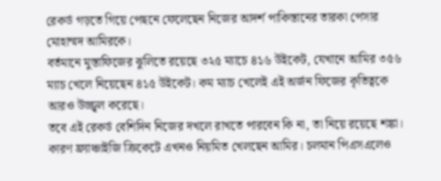রেকর্ড গড়তে গিয়ে পেছনে ফেলেছেন নিজের আদর্শ পাকিস্তানের তারকা পেসার মোহাম্মদ আমিরকে।
বর্তমানে মুস্তাফিজের ঝুলিতে রয়েছে ৩২৫ ম্যাচে ৪১৬ উইকেট, যেখানে আমির ৩৫৬ ম্যাচ খেলে নিয়েছেন ৪১৫ উইকেট। কম ম্যাচ খেলেই এই অর্জন ফিজের কৃতিত্বকে আরও উজ্জ্বল করেছে।
তবে এই রেকর্ড বেশিদিন নিজের দখলে রাখতে পারবেন কি না, তা নিয়ে রয়েছে শঙ্কা। কারণ ফ্র্যাঞ্চাইজি ক্রিকেটে এখনও নিয়মিত খেলছেন আমির। চলমান পিএসএলেও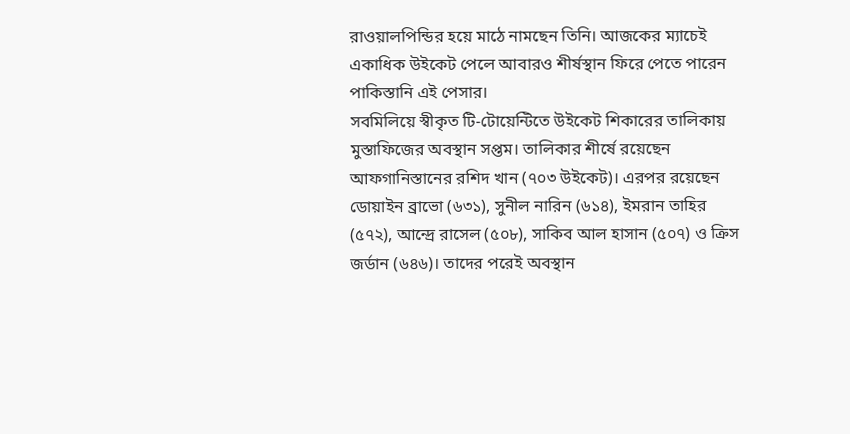রাওয়ালপিন্ডির হয়ে মাঠে নামছেন তিনি। আজকের ম্যাচেই একাধিক উইকেট পেলে আবারও শীর্ষস্থান ফিরে পেতে পারেন পাকিস্তানি এই পেসার।
সবমিলিয়ে স্বীকৃত টি-টোয়েন্টিতে উইকেট শিকারের তালিকায় মুস্তাফিজের অবস্থান সপ্তম। তালিকার শীর্ষে রয়েছেন আফগানিস্তানের রশিদ খান (৭০৩ উইকেট)। এরপর রয়েছেন ডোয়াইন ব্রাভো (৬৩১), সুনীল নারিন (৬১৪), ইমরান তাহির (৫৭২), আন্দ্রে রাসেল (৫০৮), সাকিব আল হাসান (৫০৭) ও ক্রিস জর্ডান (৬৪৬)। তাদের পরেই অবস্থান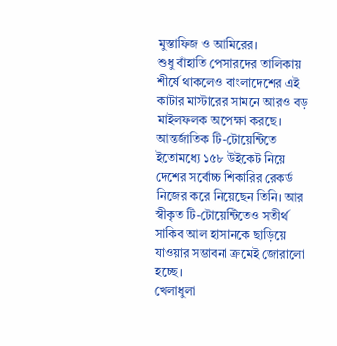মুস্তাফিজ ও আমিরের।
শুধু বাঁহাতি পেসারদের তালিকায় শীর্ষে থাকলেও বাংলাদেশের এই কাটার মাস্টারের সামনে আরও বড় মাইলফলক অপেক্ষা করছে। আন্তর্জাতিক টি-টোয়েন্টিতে ইতোমধ্যে ১৫৮ উইকেট নিয়ে দেশের সর্বোচ্চ শিকারির রেকর্ড নিজের করে নিয়েছেন তিনি। আর স্বীকৃত টি-টোয়েন্টিতেও সতীর্থ সাকিব আল হাসানকে ছাড়িয়ে যাওয়ার সম্ভাবনা ক্রমেই জোরালো হচ্ছে।
খেলাধুলা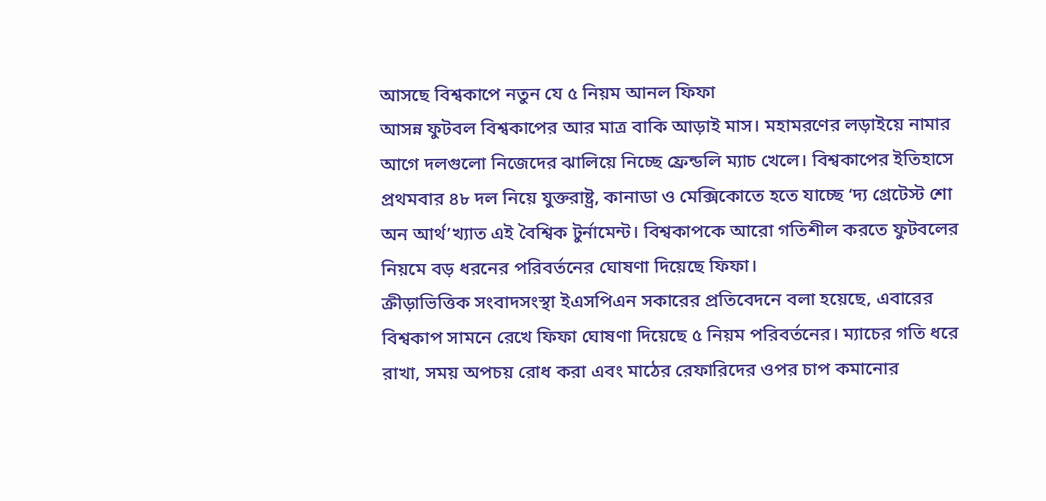আসছে বিশ্বকাপে নতুন যে ৫ নিয়ম আনল ফিফা
আসন্ন ফুটবল বিশ্বকাপের আর মাত্র বাকি আড়াই মাস। মহামরণের লড়াইয়ে নামার আগে দলগুলো নিজেদের ঝালিয়ে নিচ্ছে ফ্রেন্ডলি ম্যাচ খেলে। বিশ্বকাপের ইতিহাসে প্রথমবার ৪৮ দল নিয়ে যুক্তরাষ্ট্র, কানাডা ও মেক্সিকোতে হতে যাচ্ছে ‘দ্য গ্রেটেস্ট শো অন আর্থ’খ্যাত এই বৈশ্বিক টুর্নামেন্ট। বিশ্বকাপকে আরো গতিশীল করতে ফুটবলের নিয়মে বড় ধরনের পরিবর্তনের ঘোষণা দিয়েছে ফিফা।
ক্রীড়াভিত্তিক সংবাদসংস্থা ইএসপিএন সকারের প্রতিবেদনে বলা হয়েছে, এবারের বিশ্বকাপ সামনে রেখে ফিফা ঘোষণা দিয়েছে ৫ নিয়ম পরিবর্তনের। ম্যাচের গতি ধরে রাখা, সময় অপচয় রোধ করা এবং মাঠের রেফারিদের ওপর চাপ কমানোর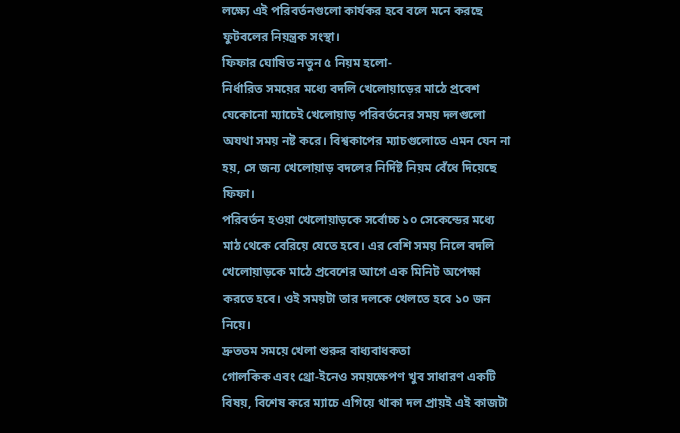লক্ষ্যে এই পরিবর্তনগুলো কার্যকর হবে বলে মনে করছে ফুটবলের নিয়ন্ত্রক সংস্থা।
ফিফার ঘোষিত নতুন ৫ নিয়ম হলো-
নির্ধারিত সময়ের মধ্যে বদলি খেলোয়াড়ের মাঠে প্রবেশ
যেকোনো ম্যাচেই খেলোয়াড় পরিবর্তনের সময় দলগুলো অযথা সময় নষ্ট করে। বিশ্বকাপের ম্যাচগুলোতে এমন যেন না হয়, সে জন্য খেলোয়াড় বদলের নির্দিষ্ট নিয়ম বেঁধে দিয়েছে ফিফা।
পরিবর্তন হওয়া খেলোয়াড়কে সর্বোচ্চ ১০ সেকেন্ডের মধ্যে মাঠ থেকে বেরিয়ে যেতে হবে। এর বেশি সময় নিলে বদলি খেলোয়াড়কে মাঠে প্রবেশের আগে এক মিনিট অপেক্ষা করতে হবে। ওই সময়টা তার দলকে খেলতে হবে ১০ জন নিয়ে।
দ্রুততম সময়ে খেলা শুরুর বাধ্যবাধকতা
গোলকিক এবং থ্রো-ইনেও সময়ক্ষেপণ খুব সাধারণ একটি বিষয়, বিশেষ করে ম্যাচে এগিয়ে থাকা দল প্রায়ই এই কাজটা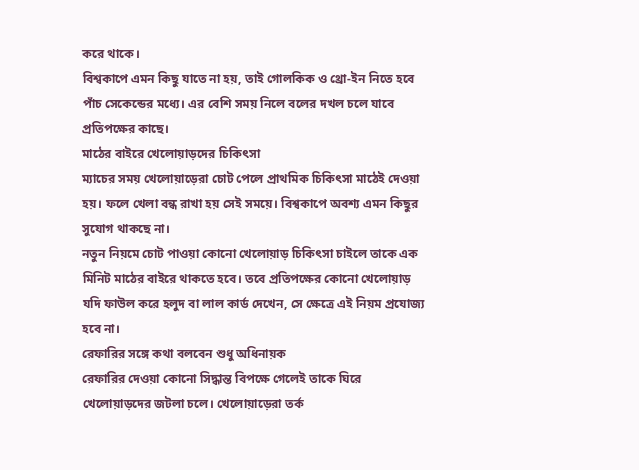করে থাকে।
বিশ্বকাপে এমন কিছু যাতে না হয়, তাই গোলকিক ও থ্রো-ইন নিতে হবে পাঁচ সেকেন্ডের মধ্যে। এর বেশি সময় নিলে বলের দখল চলে যাবে প্রতিপক্ষের কাছে।
মাঠের বাইরে খেলোয়াড়দের চিকিৎসা
ম্যাচের সময় খেলোয়াড়েরা চোট পেলে প্রাথমিক চিকিৎসা মাঠেই দেওয়া হয়। ফলে খেলা বন্ধ রাখা হয় সেই সময়ে। বিশ্বকাপে অবশ্য এমন কিছুর সুযোগ থাকছে না।
নতুন নিয়মে চোট পাওয়া কোনো খেলোয়াড় চিকিৎসা চাইলে তাকে এক মিনিট মাঠের বাইরে থাকতে হবে। তবে প্রতিপক্ষের কোনো খেলোয়াড় যদি ফাউল করে হলুদ বা লাল কার্ড দেখেন, সে ক্ষেত্রে এই নিয়ম প্রযোজ্য হবে না।
রেফারির সঙ্গে কথা বলবেন শুধু অধিনায়ক
রেফারির দেওয়া কোনো সিদ্ধান্ত বিপক্ষে গেলেই তাকে ঘিরে খেলোয়াড়দের জটলা চলে। খেলোয়াড়েরা তর্ক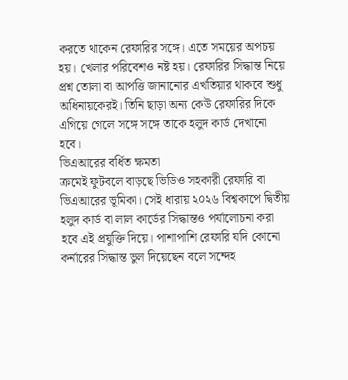করতে থাকেন রেফারির সঙ্গে। এতে সময়ের অপচয় হয়। খেলার পরিবেশও নষ্ট হয়। রেফারির সিদ্ধান্ত নিয়ে প্রশ্ন তোলা বা আপত্তি জানানোর এখতিয়ার থাকবে শুধু অধিনায়কেরই। তিনি ছাড়া অন্য কেউ রেফারির দিকে এগিয়ে গেলে সঙ্গে সঙ্গে তাকে হলুদ কার্ড দেখানো হবে।
ভিএআরের বর্ধিত ক্ষমতা
ক্রমেই ফুটবলে বাড়ছে ভিডিও সহকারী রেফারি বা ভিএআরের ভূমিকা। সেই ধারায় ২০২৬ বিশ্বকাপে দ্বিতীয় হলুদ কার্ড বা লাল কার্ডের সিদ্ধান্তও পর্যালোচনা করা হবে এই প্রযুক্তি দিয়ে। পাশাপাশি রেফারি যদি কোনো কর্নারের সিদ্ধান্ত ভুল দিয়েছেন বলে সন্দেহ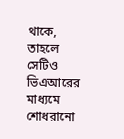থাকে, তাহলে সেটিও ভিএআরের মাধ্যমে শোধরানো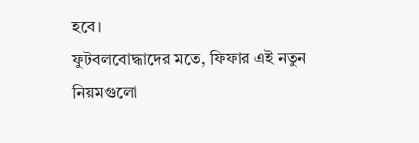হবে।
ফুটবলবোদ্ধাদের মতে, ফিফার এই নতুন নিয়মগুলো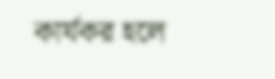কার্যকর হলে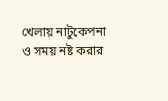খেলায় নাটুকেপনা ও সময় নষ্ট করার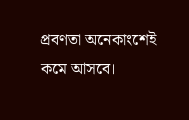প্রবণতা অনেকাংশেই কমে আসবে।